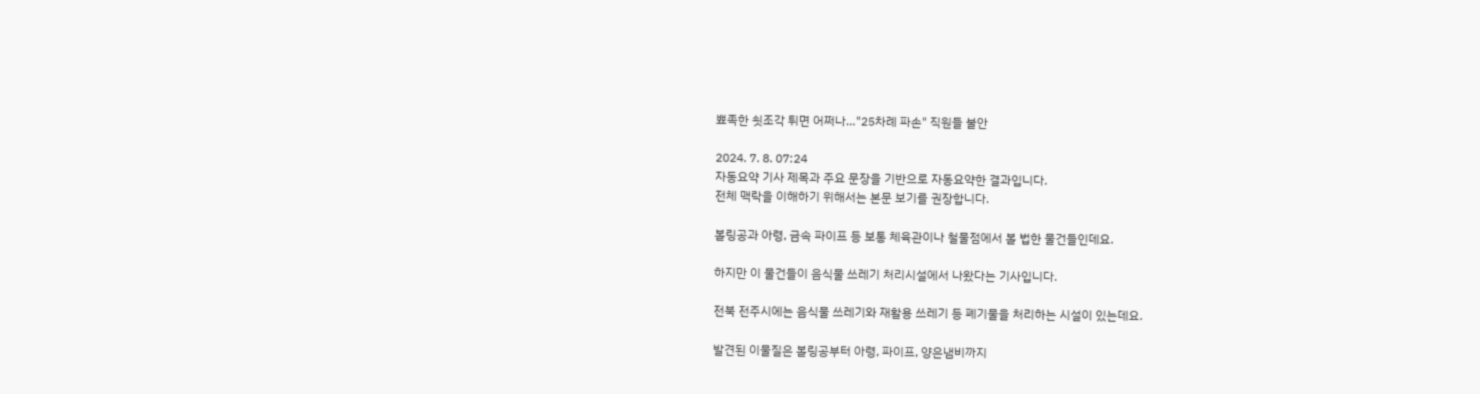뾰족한 쇳조각 튀면 어쩌나…"25차례 파손" 직원들 불안

2024. 7. 8. 07:24
자동요약 기사 제목과 주요 문장을 기반으로 자동요약한 결과입니다.
전체 맥락을 이해하기 위해서는 본문 보기를 권장합니다.

볼링공과 아령, 금속 파이프 등 보통 체육관이나 철물점에서 볼 법한 물건들인데요.

하지만 이 물건들이 음식물 쓰레기 처리시설에서 나왔다는 기사입니다.

전북 전주시에는 음식물 쓰레기와 재활용 쓰레기 등 폐기물을 처리하는 시설이 있는데요.

발견된 이물질은 볼링공부터 아령, 파이프, 양은냄비까지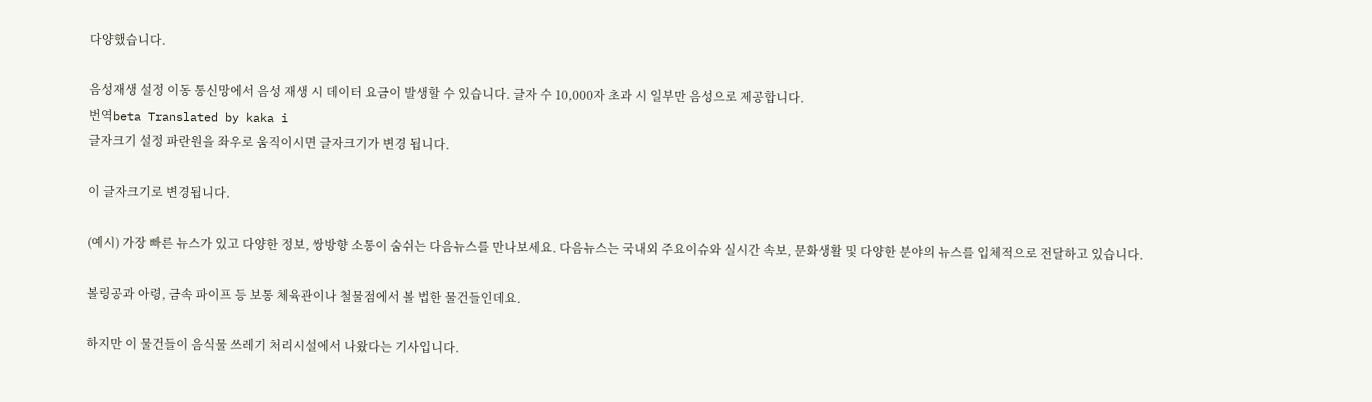다양했습니다.

음성재생 설정 이동 통신망에서 음성 재생 시 데이터 요금이 발생할 수 있습니다. 글자 수 10,000자 초과 시 일부만 음성으로 제공합니다.
번역beta Translated by kaka i
글자크기 설정 파란원을 좌우로 움직이시면 글자크기가 변경 됩니다.

이 글자크기로 변경됩니다.

(예시) 가장 빠른 뉴스가 있고 다양한 정보, 쌍방향 소통이 숨쉬는 다음뉴스를 만나보세요. 다음뉴스는 국내외 주요이슈와 실시간 속보, 문화생활 및 다양한 분야의 뉴스를 입체적으로 전달하고 있습니다.

볼링공과 아령, 금속 파이프 등 보통 체육관이나 철물점에서 볼 법한 물건들인데요.

하지만 이 물건들이 음식물 쓰레기 처리시설에서 나왔다는 기사입니다.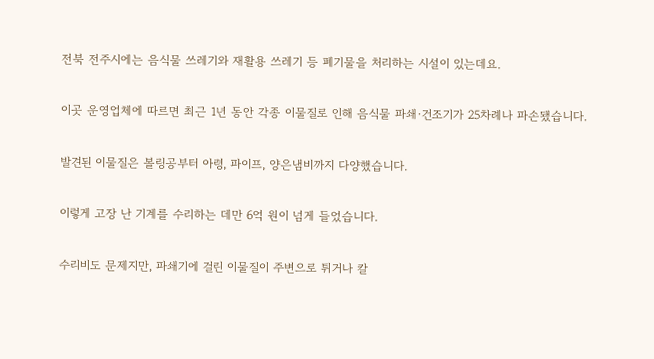전북 전주시에는 음식물 쓰레기와 재활용 쓰레기 등 폐기물을 처리하는 시설이 있는데요.

이곳 운영업체에 따르면 최근 1년 동안 각종 이물질로 인해 음식물 파쇄·건조기가 25차례나 파손됐습니다.

발견된 이물질은 볼링공부터 아령, 파이프, 양은냄비까지 다양했습니다.

이렇게 고장 난 기계를 수리하는 데만 6억 원이 넘게 들었습니다.

수리비도 문제지만, 파쇄기에 걸린 이물질이 주변으로 튀거나 칼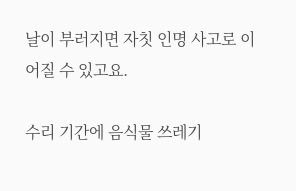날이 부러지면 자칫 인명 사고로 이어질 수 있고요.

수리 기간에 음식물 쓰레기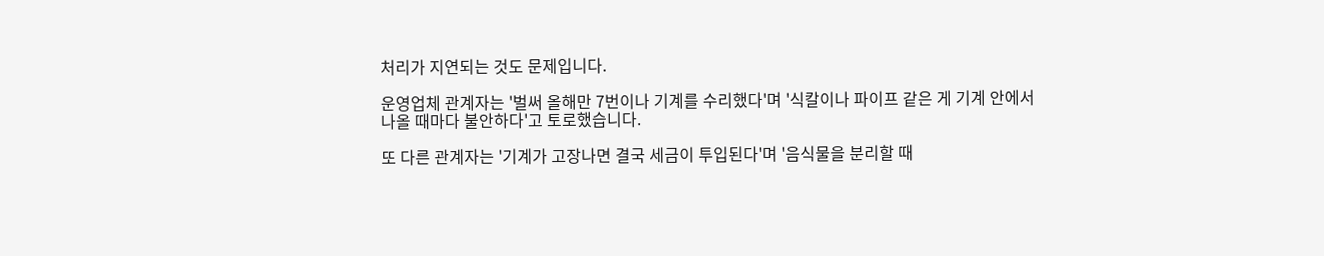처리가 지연되는 것도 문제입니다.

운영업체 관계자는 '벌써 올해만 7번이나 기계를 수리했다'며 '식칼이나 파이프 같은 게 기계 안에서 나올 때마다 불안하다'고 토로했습니다.

또 다른 관계자는 '기계가 고장나면 결국 세금이 투입된다'며 '음식물을 분리할 때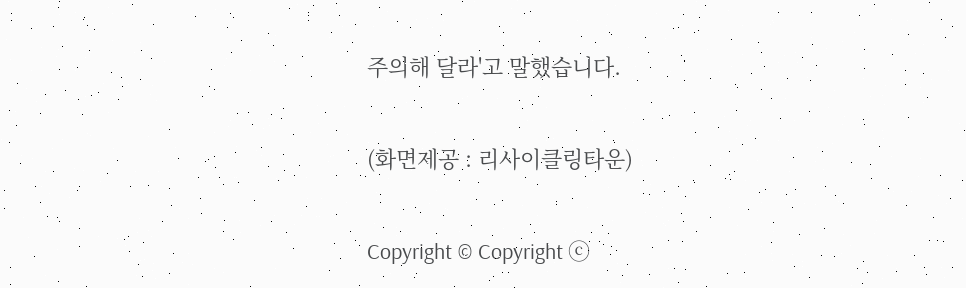주의해 달라'고 말했습니다.

(화면제공 : 리사이클링타운)

Copyright © Copyright ⓒ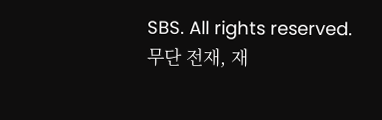SBS. All rights reserved. 무단 전재, 재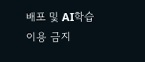배포 및 AI학습 이용 금지